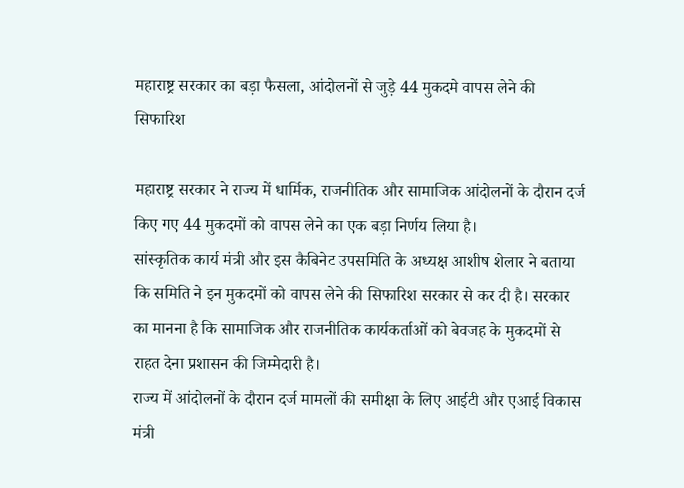महाराष्ट्र सरकार का बड़ा फैसला, आंदोलनों से जुड़े 44 मुकदमे वापस लेने की सिफारिश

महाराष्ट्र सरकार ने राज्य में धार्मिक, राजनीतिक और सामाजिक आंदोलनों के दौरान दर्ज किए गए 44 मुकदमों को वापस लेने का एक बड़ा निर्णय लिया है।
सांस्कृतिक कार्य मंत्री और इस कैबिनेट उपसमिति के अध्यक्ष आशीष शेलार ने बताया कि समिति ने इन मुकदमों को वापस लेने की सिफारिश सरकार से कर दी है। सरकार का मानना है कि सामाजिक और राजनीतिक कार्यकर्ताओं को बेवजह के मुकदमों से राहत देना प्रशासन की जिम्मेदारी है।
राज्य में आंदोलनों के दौरान दर्ज मामलों की समीक्षा के लिए आईटी और एआई विकास मंत्री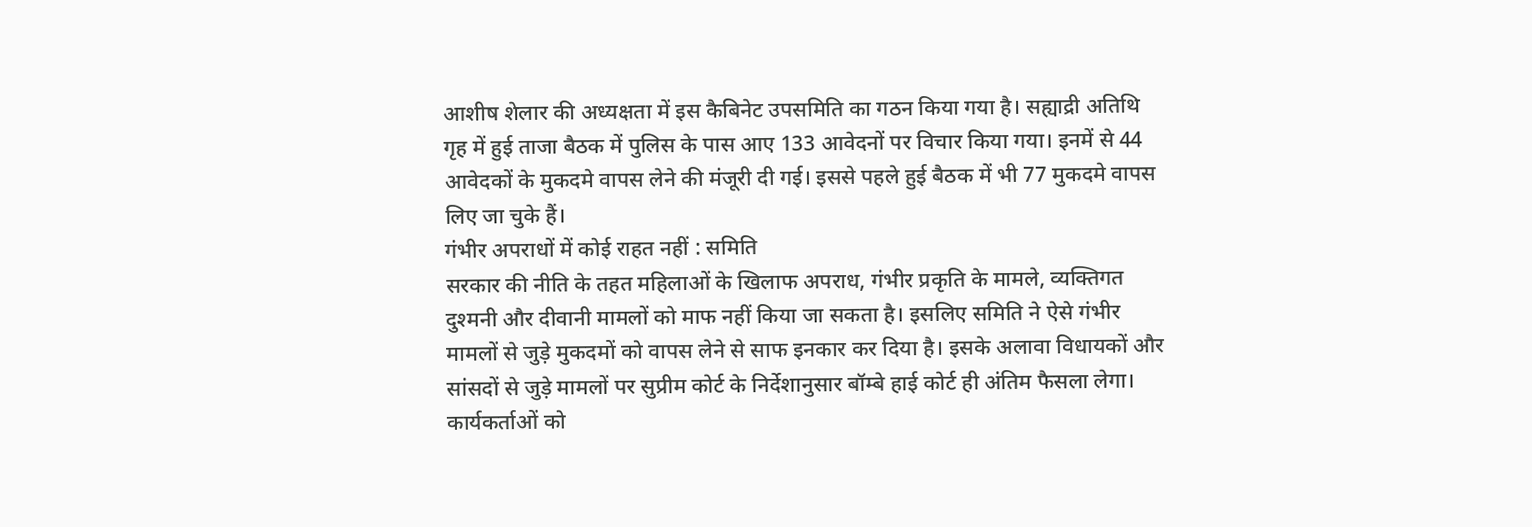आशीष शेलार की अध्यक्षता में इस कैबिनेट उपसमिति का गठन किया गया है। सह्याद्री अतिथि गृह में हुई ताजा बैठक में पुलिस के पास आए 133 आवेदनों पर विचार किया गया। इनमें से 44 आवेदकों के मुकदमे वापस लेने की मंजूरी दी गई। इससे पहले हुई बैठक में भी 77 मुकदमे वापस लिए जा चुके हैं।
गंभीर अपराधों में कोई राहत नहीं : समिति
सरकार की नीति के तहत महिलाओं के खिलाफ अपराध, गंभीर प्रकृति के मामले, व्यक्तिगत दुश्मनी और दीवानी मामलों को माफ नहीं किया जा सकता है। इसलिए समिति ने ऐसे गंभीर मामलों से जुड़े मुकदमों को वापस लेने से साफ इनकार कर दिया है। इसके अलावा विधायकों और सांसदों से जुड़े मामलों पर सुप्रीम कोर्ट के निर्देशानुसार बॉम्बे हाई कोर्ट ही अंतिम फैसला लेगा।
कार्यकर्ताओं को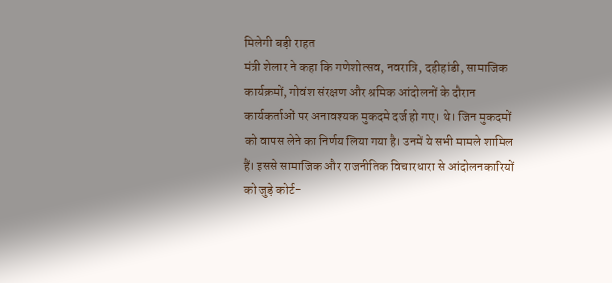मिलेगी बड़ी राहत
मंत्री शेलार ने कहा कि गणेशोत्सव, नवरात्रि, दहीहांडी, सामाजिक कार्यक्रमों, गोवंश संरक्षण और श्रमिक आंदोलनों के दौरान कार्यकर्ताओं पर अनावश्यक मुकदमे दर्ज हो गए। थे। जिन मुकदमों को वापस लेने का निर्णय लिया गया है। उनमें ये सभी मामले शामिल हैं। इससे सामाजिक और राजनीतिक विचारधारा से आंदोलनकारियों को जुड़े कोर्ट-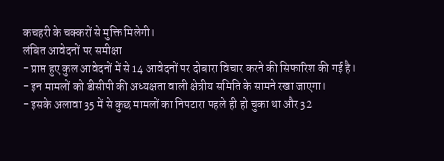कचहरी के चक्करों से मुक्ति मिलेगी।
लंबित आवेदनों पर समीक्षा
- प्राप्त हुए कुल आवेदनों में से 14 आवेदनों पर दोबारा विचार करने की सिफारिश की गई है।
- इन मामलों को डीसीपी की अध्यक्षता वाली क्षेत्रीय समिति के सामने रखा जाएगा।
- इसके अलावा 35 में से कुछ मामलों का निपटारा पहले ही हो चुका था और 32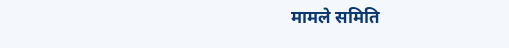मामले समिति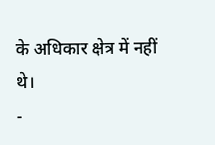के अधिकार क्षेत्र में नहीं थे।
-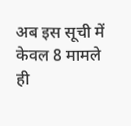अब इस सूची में केवल 8 मामले ही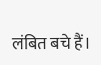लंबित बचे हैं।